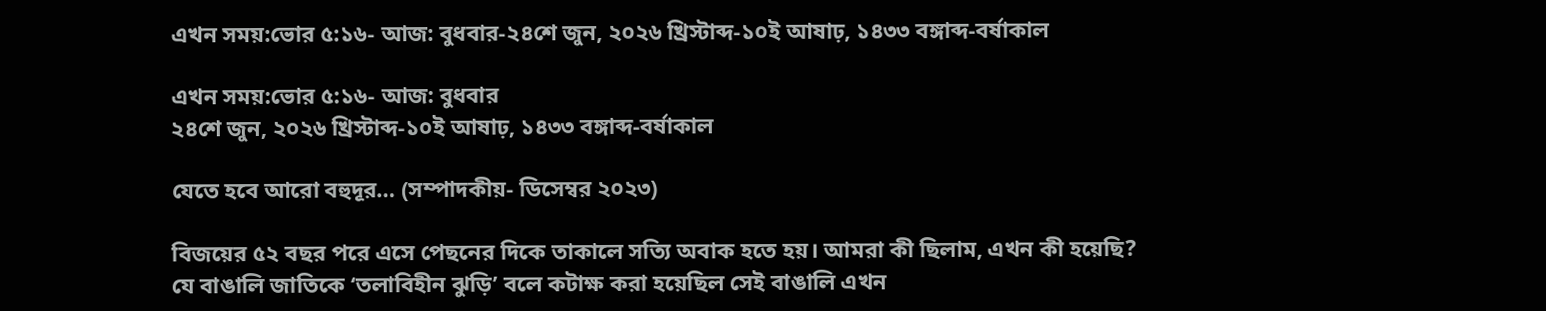এখন সময়:ভোর ৫:১৬- আজ: বুধবার-২৪শে জুন, ২০২৬ খ্রিস্টাব্দ-১০ই আষাঢ়, ১৪৩৩ বঙ্গাব্দ-বর্ষাকাল

এখন সময়:ভোর ৫:১৬- আজ: বুধবার
২৪শে জুন, ২০২৬ খ্রিস্টাব্দ-১০ই আষাঢ়, ১৪৩৩ বঙ্গাব্দ-বর্ষাকাল

যেতে হবে আরো বহুদূর… (সম্পাদকীয়- ডিসেম্বর ২০২৩)

বিজয়ের ৫২ বছর পরে এসে পেছনের দিকে তাকালে সত্যি অবাক হতে হয়। আমরা কী ছিলাম, এখন কী হয়েছি? যে বাঙালি জাতিকে ‘তলাবিহীন ঝুড়ি’ বলে কটাক্ষ করা হয়েছিল সেই বাঙালি এখন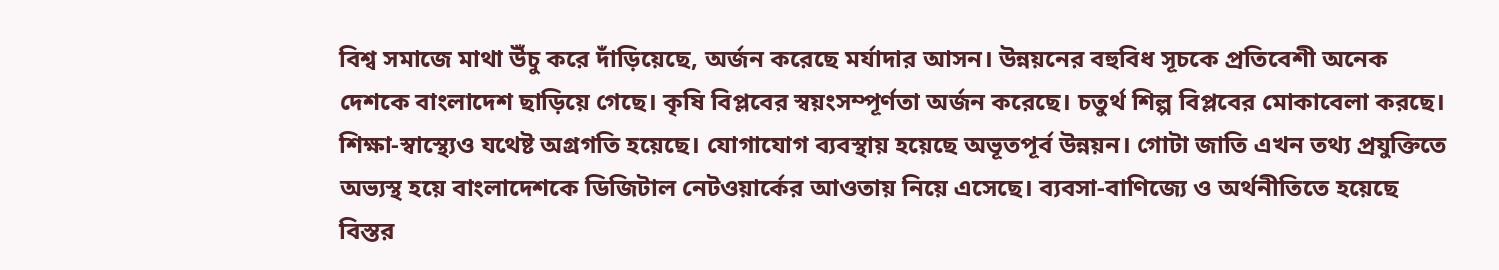বিশ্ব সমাজে মাথা উঁচু করে দাঁড়িয়েছে, অর্জন করেছে মর্যাদার আসন। উন্নয়নের বহুবিধ সূচকে প্রতিবেশী অনেক দেশকে বাংলাদেশ ছাড়িয়ে গেছে। কৃষি বিপ্লবের স্বয়ংসম্পূর্ণতা অর্জন করেছে। চতুর্থ শিল্প বিপ্লবের মোকাবেলা করছে। শিক্ষা-স্বাস্থ্যেও যথেষ্ট অগ্রগতি হয়েছে। যোগাযোগ ব্যবস্থায় হয়েছে অভূতপূর্ব উন্নয়ন। গোটা জাতি এখন তথ্য প্রযুক্তিতে অভ্যস্থ হয়ে বাংলাদেশকে ডিজিটাল নেটওয়ার্কের আওতায় নিয়ে এসেছে। ব্যবসা-বাণিজ্যে ও অর্থনীতিতে হয়েছে বিস্তর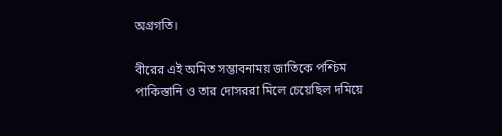অগ্রগতি।

বীরের এই অমিত সম্ভাবনাময় জাতিকে পশ্চিম পাকিস্তানি ও তার দোসররা মিলে চেয়েছিল দমিয়ে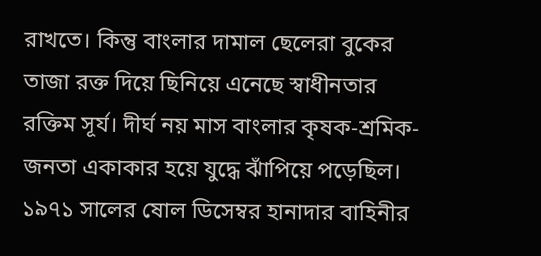রাখতে। কিন্তু বাংলার দামাল ছেলেরা বুকের তাজা রক্ত দিয়ে ছিনিয়ে এনেছে স্বাধীনতার রক্তিম সূর্য। দীর্ঘ নয় মাস বাংলার কৃষক-শ্রমিক-জনতা একাকার হয়ে যুদ্ধে ঝাঁপিয়ে পড়েছিল। ১৯৭১ সালের ষোল ডিসেম্বর হানাদার বাহিনীর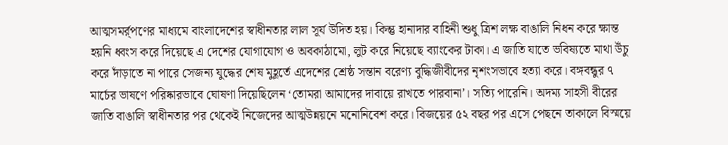আত্মসমর্র্পণের মাধ্যমে বাংলাদেশের স্বাধীনতার লাল সূর্য উদিত হয়। কিন্তু হানাদার বাহিনী শুধু ত্রিশ লক্ষ বাঙালি নিধন করে ক্ষান্ত হয়নি ধ্বংস করে দিয়েছে এ দেশের যোগাযোগ ও অবকাঠামো, লুট করে নিয়েছে ব্যাংকের টাকা। এ জাতি যাতে ভবিষ্যতে মাথা উঁচু করে দাঁড়াতে না পারে সেজন্য যুদ্ধের শেষ মুহূর্তে এদেশের শ্রেষ্ঠ সন্তান বরেণ্য বুদ্ধিজীবীদের নৃশংসভাবে হত্যা করে। বঙ্গবন্ধুর ৭ মার্চের ভাষণে পরিষ্কারভাবে ঘোষণা দিয়েছিলেন ‘তোমরা আমাদের দাবায়ে রাখতে পারবানা’। সত্যি পারেনি। অদম্য সাহসী বীরের জাতি বাঙালি স্বাধীনতার পর থেকেই নিজেদের আত্মউন্নয়নে মনোনিবেশ করে। বিজয়ের ৫২ বছর পর এসে পেছনে তাকালে বিস্ময়ে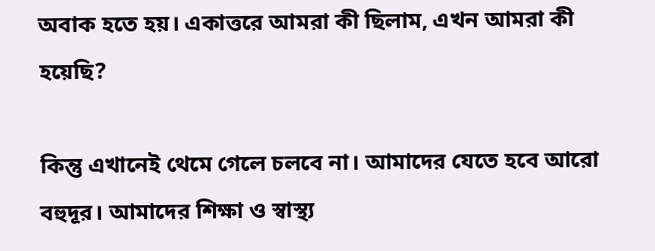অবাক হতে হয়। একাত্তরে আমরা কী ছিলাম, এখন আমরা কী হয়েছি?

কিন্তু এখানেই থেমে গেলে চলবে না। আমাদের যেতে হবে আরো বহুদূর। আমাদের শিক্ষা ও স্বাস্থ্য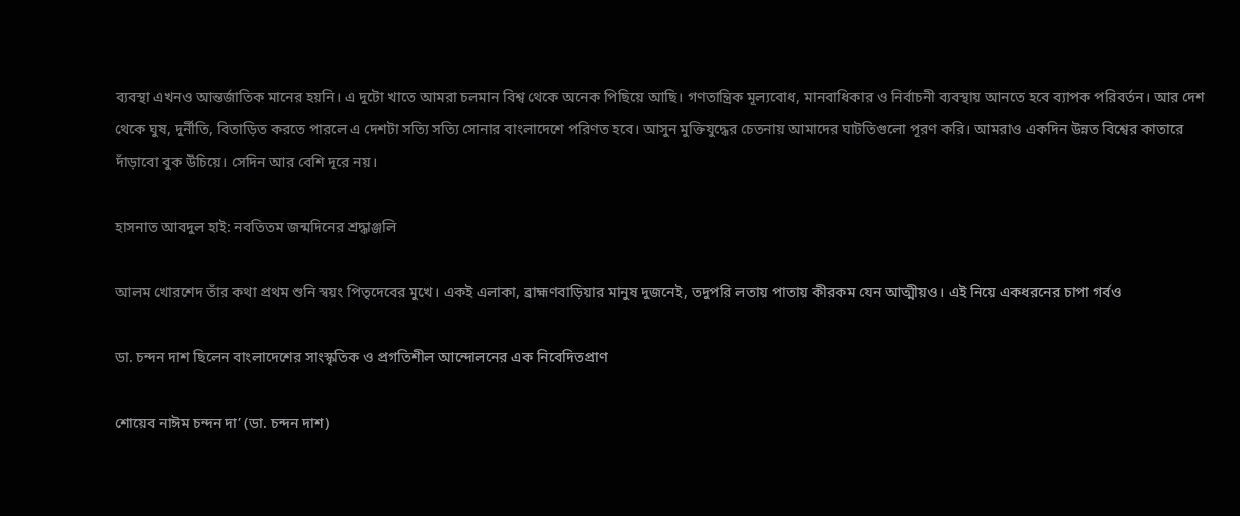ব্যবস্থা এখনও আন্তর্জাতিক মানের হয়নি। এ দুটো খাতে আমরা চলমান বিশ্ব থেকে অনেক পিছিয়ে আছি। গণতান্ত্রিক মূল্যবোধ, মানবাধিকার ও নির্বাচনী ব্যবস্থায় আনতে হবে ব্যাপক পরিবর্তন। আর দেশ থেকে ঘুষ, দুর্নীতি, বিতাড়িত করতে পারলে এ দেশটা সত্যি সত্যি সোনার বাংলাদেশে পরিণত হবে। আসুন মুক্তিযুদ্ধের চেতনায় আমাদের ঘাটতিগুলো পূরণ করি। আমরাও একদিন উন্নত বিশ্বের কাতারে দাঁড়াবো বুক উঁচিয়ে। সেদিন আর বেশি দূরে নয়।

হাসনাত আবদুল হাই: নবতিতম জন্মদিনের শ্রদ্ধাঞ্জলি

আলম খোরশেদ তাঁর কথা প্রথম শুনি স্বয়ং পিতৃদেবের মুখে। একই এলাকা, ব্রাহ্মণবাড়িয়ার মানুষ দুজনেই, তদুপরি লতায় পাতায় কীরকম যেন আত্মীয়ও। এই নিয়ে একধরনের চাপা গর্বও

ডা. চন্দন দাশ ছিলেন বাংলাদেশের সাংস্কৃতিক ও প্রগতিশীল আন্দোলনের এক নিবেদিতপ্রাণ

শোয়েব নাঈম চন্দন দা’ (ডা. চন্দন দাশ)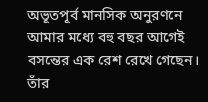অভূতপূর্ব মানসিক অনুরণনে আমার মধ্যে বহু বছর আগেই বসন্তের এক রেশ রেখে গেছেন। তাঁর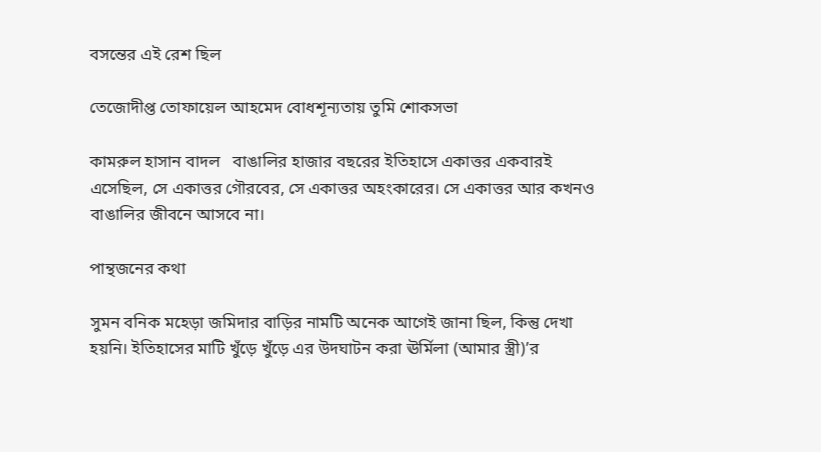বসন্তের এই রেশ ছিল

তেজোদীপ্ত তোফায়েল আহমেদ বোধশূন্যতায় তুমি শোকসভা

কামরুল হাসান বাদল   বাঙালির হাজার বছরের ইতিহাসে একাত্তর একবারই এসেছিল, সে একাত্তর গৌরবের, সে একাত্তর অহংকারের। সে একাত্তর আর কখনও বাঙালির জীবনে আসবে না।

পান্থজনের কথা

সুমন বনিক মহেড়া জমিদার বাড়ির নামটি অনেক আগেই জানা ছিল, কিন্তু দেখা হয়নি। ইতিহাসের মাটি খুঁড়ে খুঁড়ে এর উদঘাটন করা ঊর্মিলা (আমার স্ত্রী)’র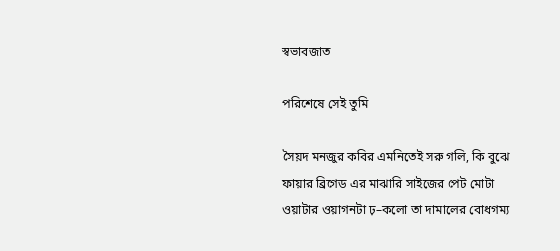স্বভাবজাত

পরিশেষে সেই তুমি

সৈয়দ মনজুর কবির এমনিতেই সরু গলি, কি বুঝে ফায়ার ব্রিগেড এর মাঝারি সাইজের পেট মোটা ওয়াটার ওয়াগনটা ঢ়–কলো তা দামালের বোধগম্য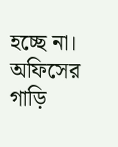হচ্ছে না। অফিসের গাড়ি